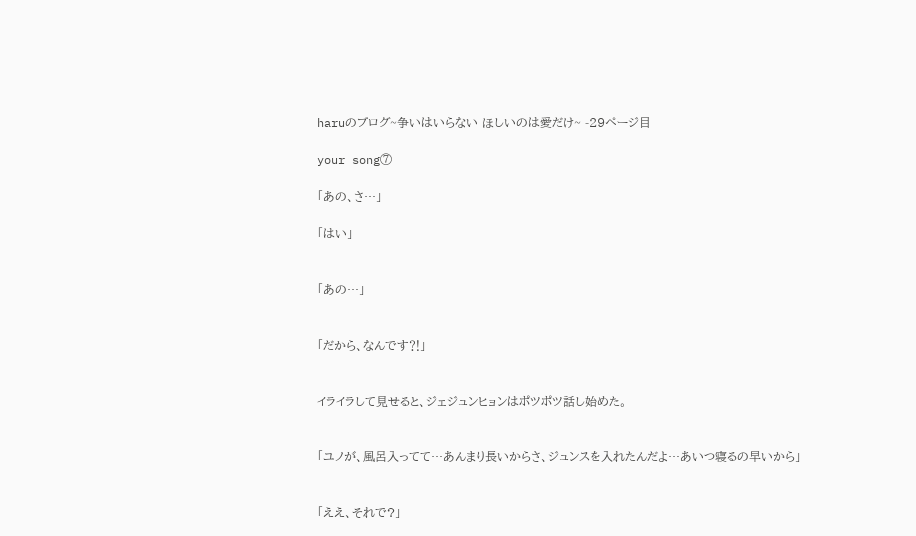haruのブログ~争いはいらない ほしいのは愛だけ~ -29ページ目

your song⑦

「あの、さ…」

「はい」


「あの…」


「だから、なんです⁈」


イライラして見せると、ジェジュンヒョンはポツポツ話し始めた。


「ユノが、風呂入ってて…あんまり長いからさ、ジュンスを入れたんだよ…あいつ寝るの早いから」


「ええ、それで?」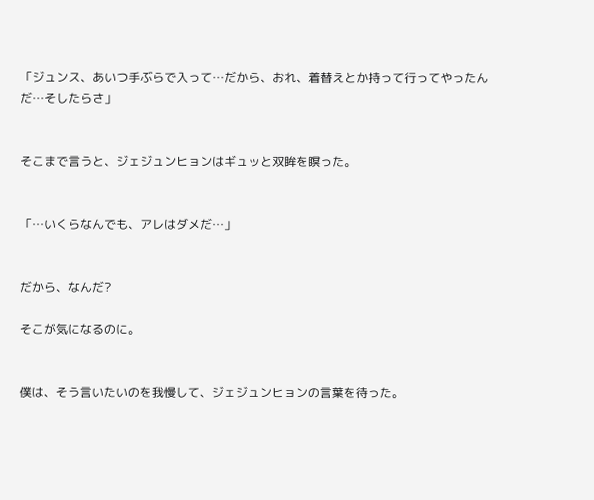「ジュンス、あいつ手ぶらで入って…だから、おれ、着替えとか持って行ってやったんだ…そしたらさ」


そこまで言うと、ジェジュンヒョンはギュッと双眸を瞑った。


「…いくらなんでも、アレはダメだ…」


だから、なんだ?

そこが気になるのに。


僕は、そう言いたいのを我慢して、ジェジュンヒョンの言葉を待った。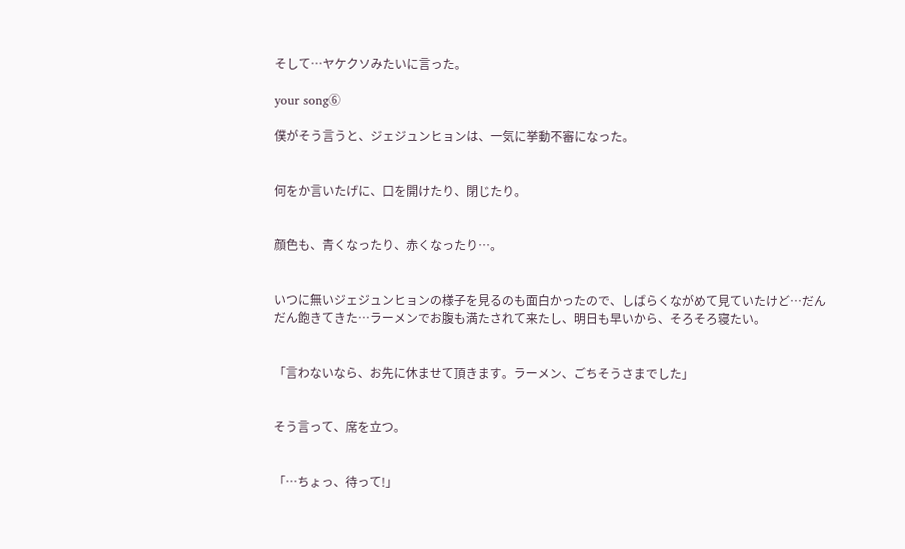そして…ヤケクソみたいに言った。

your song⑥

僕がそう言うと、ジェジュンヒョンは、一気に挙動不審になった。


何をか言いたげに、口を開けたり、閉じたり。


顔色も、青くなったり、赤くなったり…。


いつに無いジェジュンヒョンの様子を見るのも面白かったので、しばらくながめて見ていたけど…だんだん飽きてきた…ラーメンでお腹も満たされて来たし、明日も早いから、そろそろ寝たい。


「言わないなら、お先に休ませて頂きます。ラーメン、ごちそうさまでした」


そう言って、席を立つ。


「…ちょっ、待って!」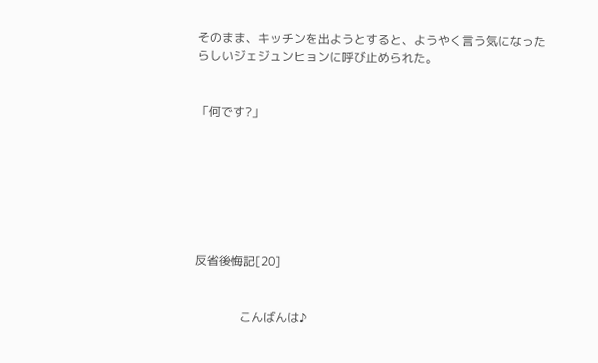そのまま、キッチンを出ようとすると、ようやく言う気になったらしいジェジュンヒョンに呼び止められた。


「何です?」







反省後悔記[20]


               こんばんは♪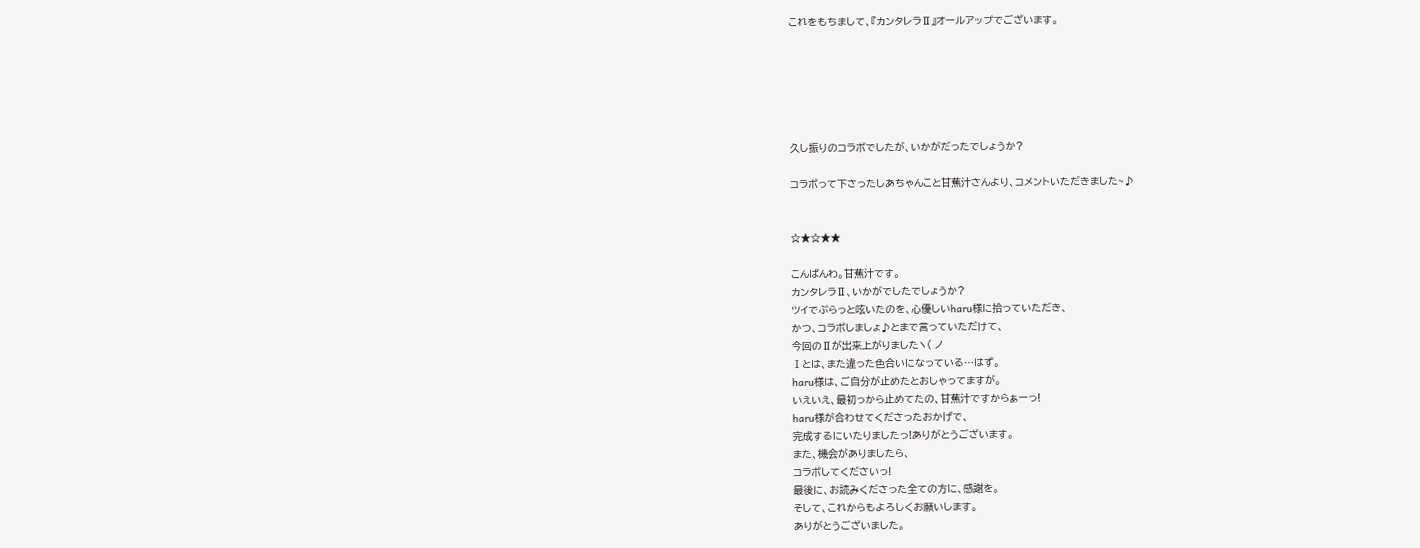これをもちまして、『カンタレラⅡ』オールアップでございます。






久し振りのコラボでしたが、いかがだったでしょうか?

コラボって下さったしあちゃんこと甘蕉汁さんより、コメントいただきました~♪


☆★☆★★

こんばんわ。甘蕉汁です。
カンタレラⅡ、いかがでしたでしょうか?
ツイでぷらっと呟いたのを、心優しいharu様に拾っていただき、
かつ、コラボしましょ♪とまで言っていただけて、
今回のⅡが出来上がりましたヽ( ノ
Ⅰとは、また違った色合いになっている…はず。
haru様は、ご自分が止めたとおしゃってますが。
いえいえ、最初っから止めてたの、甘蕉汁ですからぁーっ!
haru様が合わせてくださったおかげで、
完成するにいたりましたっ!ありがとうございます。
また、機会がありましたら、
コラボしてくださいっ!
最後に、お読みくださった全ての方に、感謝を。
そして、これからもよろしくお願いします。
ありがとうございました。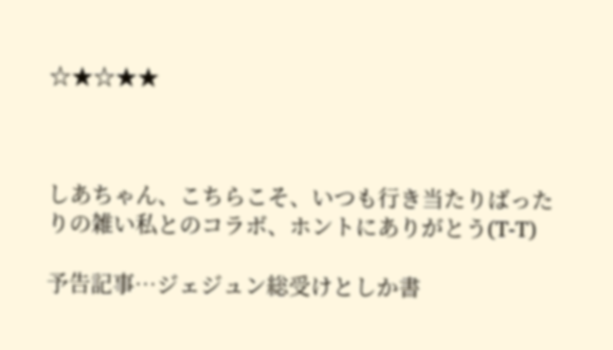☆★☆★★



しあちゃん、こちらこそ、いつも行き当たりばったりの雑い私とのコラボ、ホントにありがとう(T-T)

予告記事…ジェジュン総受けとしか書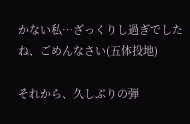かない私…ざっくりし過ぎでしたね、ごめんなさい(五体投地)

それから、久しぶりの弾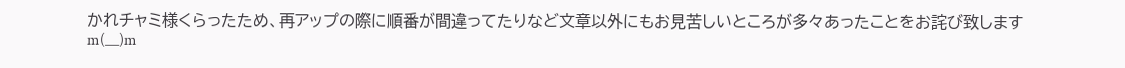かれチャミ様くらったため、再アップの際に順番が間違ってたりなど文章以外にもお見苦しいところが多々あったことをお詫び致しますm(__)m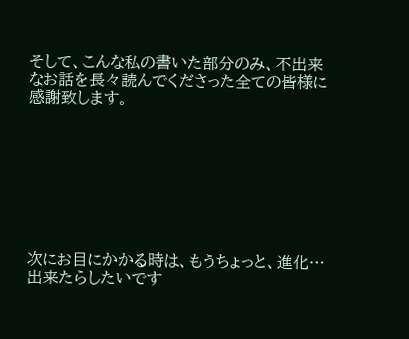そして、こんな私の書いた部分のみ、不出来なお話を長々読んでくださった全ての皆様に感謝致します。








次にお目にかかる時は、もうちょっと、進化…出来たらしたいです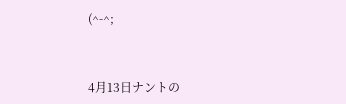(^-^;


4月13日ナントの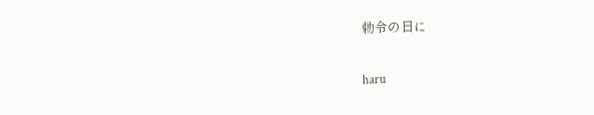勅令の日に


haru